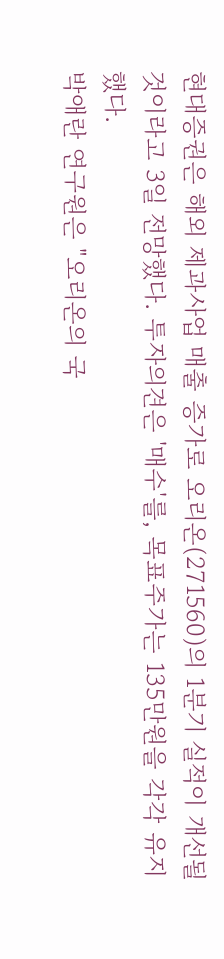현대증권은 해외 제과사업 매출 증가로 오리온(271560)의 1분기 실적이 개선될 것이라고 3일 전망했다. 투자의견은 '매수'를, 목표주가는 135만원을 각각 유지했다.
박애란 연구원은 "오리온의 국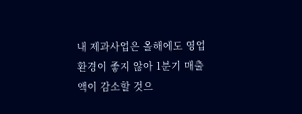내 제과사업은 올해에도 영업환경이 좋지 않아 1분기 매출액이 감소할 것으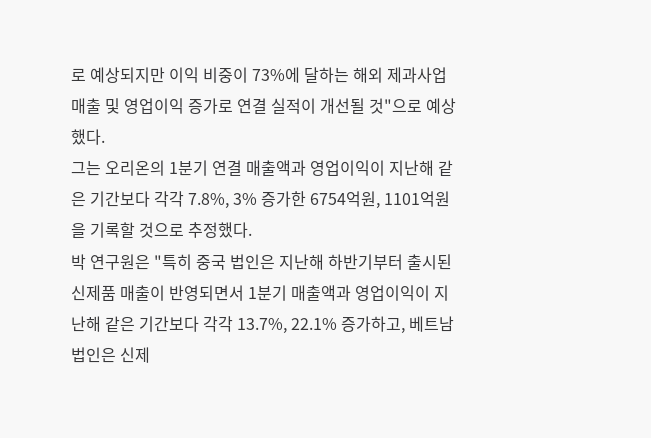로 예상되지만 이익 비중이 73%에 달하는 해외 제과사업 매출 및 영업이익 증가로 연결 실적이 개선될 것"으로 예상했다.
그는 오리온의 1분기 연결 매출액과 영업이익이 지난해 같은 기간보다 각각 7.8%, 3% 증가한 6754억원, 1101억원을 기록할 것으로 추정했다.
박 연구원은 "특히 중국 법인은 지난해 하반기부터 출시된 신제품 매출이 반영되면서 1분기 매출액과 영업이익이 지난해 같은 기간보다 각각 13.7%, 22.1% 증가하고, 베트남 법인은 신제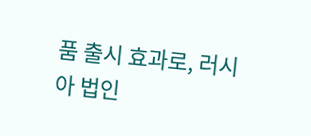품 출시 효과로, 러시아 법인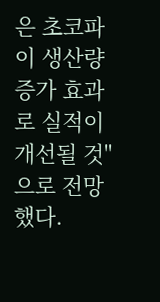은 초코파이 생산량 증가 효과로 실적이 개선될 것"으로 전망했다.